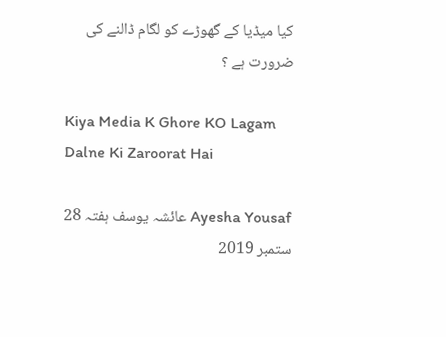کیا میڈیا کے گھوڑے کو لگام ڈالنے کی ضرورت ہے ؟

Kiya Media K Ghore KO Lagam Dalne Ki Zaroorat Hai

Ayesha Yousaf عائشہ یوسف ہفتہ 28 ستمبر 2019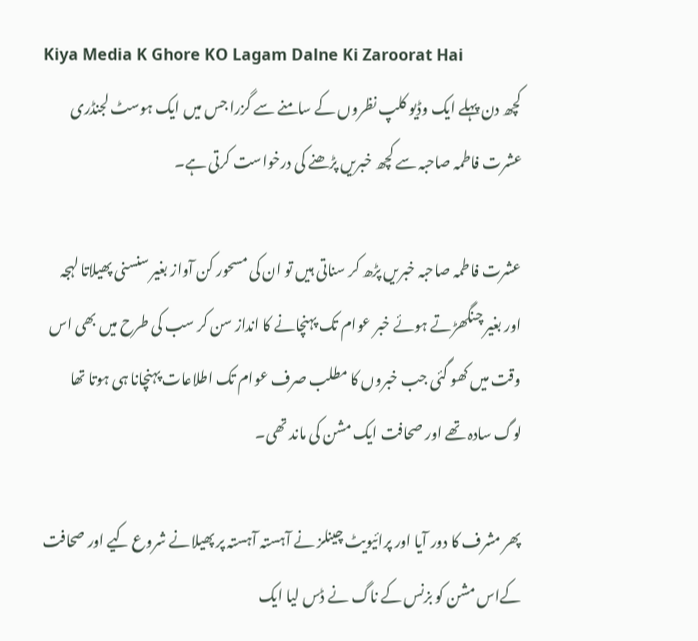Kiya Media K Ghore KO Lagam Dalne Ki Zaroorat Hai
کچھ دن پہلے ایک وڈیو کلپ نظروں کے سامنے سے گزرا جس میں ایک ہوسٹ لجنڈری عشرت فاطمہ صاحبہ سے کچھ خبریں پڑھنے کی درخواست کرتی ہے۔

عشرت فاطمہ صاحبہ خبریں پڑھ کر سناتی ہیں تو ان کی مسحور کن آواز بغیر سنسنی پھیلاتا لہجہ اور بغیر چنگھڑتے ہوئے خبر عوام تک پہنچانے کا انداز سن کر سب کی طرح میں بھی اس وقت میں کھو گئی جب خبروں کا مطلب صرف عوام تک اطلاعات پہنچانا ہی ہوتا تھا لوگ سادہ تھے اور صحافت ایک مشن کی ماند تھی۔

پھر مشرف کا دور آیا اور پرائیویٹ چینلز نے آہستہ آہستہ پر پھیلانے شروع کیے اور صحافت کےاس مشن کو بزنس کے ناگ نے ڈس لیا ایک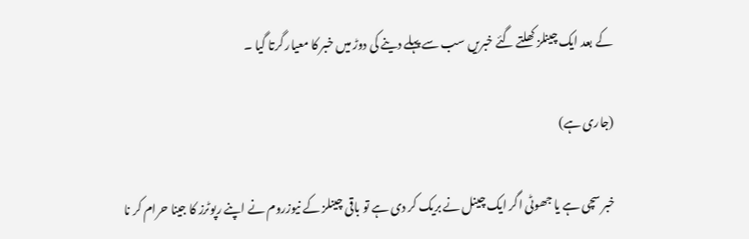کے بعد ایک چینلز کھلتے گئے خبریں سب سے پہلے دینے کی دوڑ میں خبر کا معیار گرتا گیا ۔

(جاری ہے)

خبر سچی ہے یا جھوٹی اگر ایک چینل نے بریک کر دی ہے تو باقی چینلز کے نیوزروم نے اپنے رپوٹرز کا جینا حرام کر نا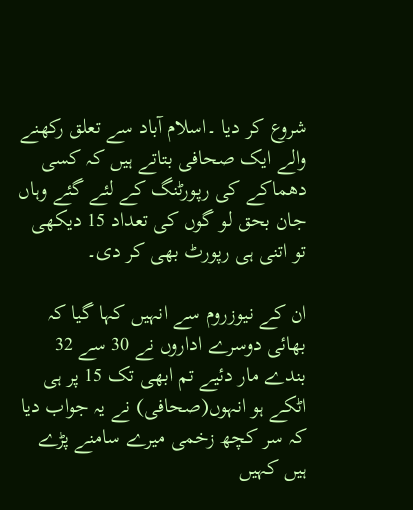شروع کر دیا ۔اسلام آباد سے تعلق رکھنے والے ایک صحافی بتاتے ہیں کہ کسی دھماکے کی رپورٹنگ کے لئے گئے وہاں جان بحق لو گوں کی تعداد 15 دیکھی تو اتنی ہی رپورٹ بھی کر دی۔

ان کے نیوزروم سے انہیں کہا گیا کہ بھائی دوسرے اداروں نے 30 سے 32 بندے مار دئیے تم ابھی تک 15 پر ہی اٹکے ہو انہوں(صحافی) نے یہ جواب دیا کہ سر کچھ زخمی میرے سامنے پڑے ہیں کہیں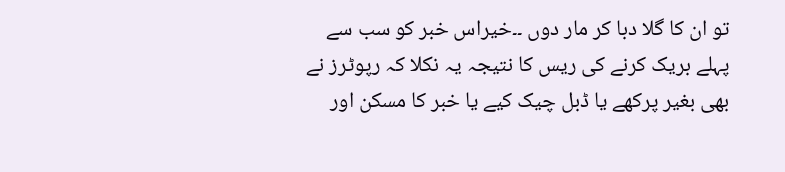تو ان کا گلا دبا کر مار دوں ۔۔خیراس خبر کو سب سے پہلے بریک کرنے کی ریس کا نتیجہ یہ نکلا کہ رپوٹرز نے بھی بغیر پرکھے یا ڈبل چیک کیے یا خبر کا مسکن اور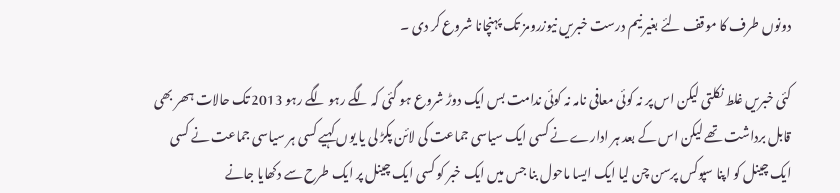دونوں طرف کا موقف لئے بغیر نیم درست خبریں نیوزرومز تک پہنچانا شروع کر دی ۔

کئی خبریں غلط نکلتی لیکن اس پر نہ کوئی معافی نامہ نہ کوئی ندامت بس ایک دوڑ شروع ہو گئی کہ لگے رہو لگے رہو 2013 تک حالات ہھر بھی قابل برداشت تھے لیکن اس کے بعد ہر ادارے نے کسی ایک سیاسی جماعت کی لائن پکڑ لی یا یوں کہیے کسی ہر سیاسی جماعت نے کسی ایک چینل کو اپنا سپوکس پرسن چن لیا ایک ایسا ماحول بنا جس میں ایک خبر کو کسی ایک چینل پر ایک طرح سے دکھایا جانے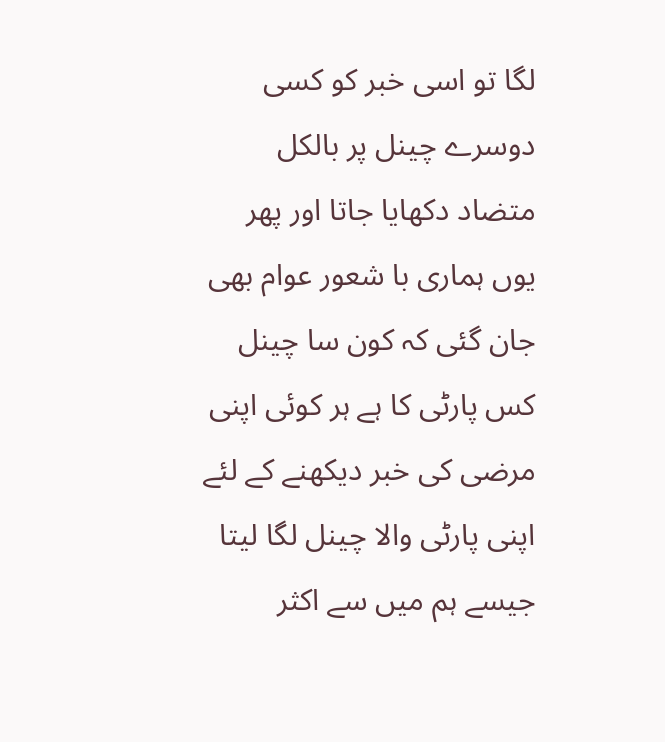لگا تو اسی خبر کو کسی دوسرے چینل پر بالکل متضاد دکھایا جاتا اور پھر یوں ہماری با شعور عوام بھی جان گئی کہ کون سا چینل کس پارٹی کا ہے ہر کوئی اپنی مرضی کی خبر دیکھنے کے لئے اپنی پارٹی والا چینل لگا لیتا جیسے ہم میں سے اکثر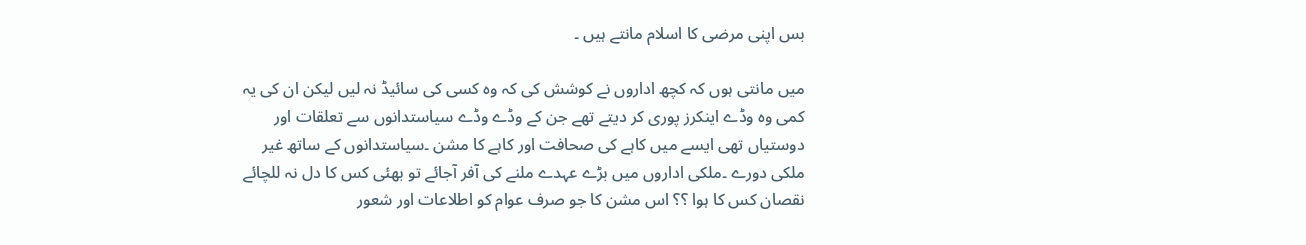بس اپنی مرضی کا اسلام مانتے ہیں ۔

میں مانتی ہوں کہ کچھ اداروں نے کوشش کی کہ وہ کسی کی سائیڈ نہ لیں لیکن ان کی یہ کمی وہ وڈے اینکرز پوری کر دیتے تھے جن کے وڈے وڈے سیاستدانوں سے تعلقات اور دوستیاں تھی ایسے میں کاہے کی صحافت اور کاہے کا مشن ۔سیاستدانوں کے ساتھ غیر ملکی دورے ۔ملکی اداروں میں بڑے عہدے ملنے کی آفر آجائے تو بھئی کس کا دل نہ للچائے
نقصان کس کا ہوا ؟؟ اس مشن کا جو صرف عوام کو اطلاعات اور شعور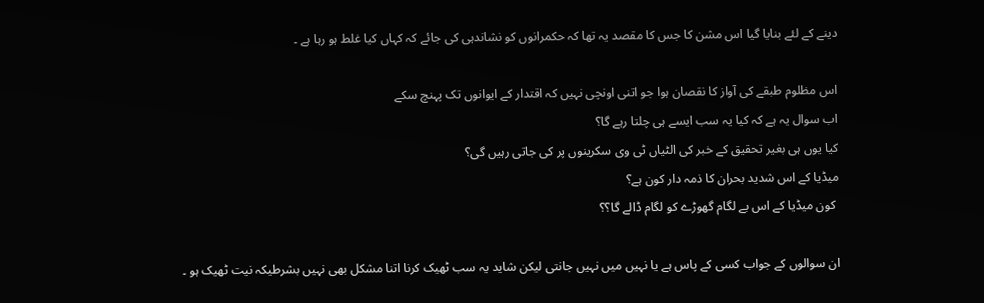دینے کے لئے بنایا گیا اس مشن کا جس کا مقصد یہ تھا کہ حکمرانوں کو نشاندہی کی جائے کہ کہاں کیا غلط ہو رہا ہے ۔

اس مظلوم طبقے کی آواز کا نقصان ہوا جو اتنی اونچی نہیں کہ اقتدار کے ایوانوں تک پہنچ سکے
اب سوال یہ ہے کہ کیا یہ سب ایسے ہی چلتا رہے گا؟
کیا یوں ہی بغیر تحقیق کے خبر کی الٹیاں ٹی وی سکرینوں پر کی جاتی رہیں گی؟
میڈیا کے اس شدید بحران کا ذمہ دار کون ہے؟
 کون میڈیا کے اس بے لگام گھوڑے کو لگام ڈالے گا؟؟

ان سوالوں کے جواب کسی کے پاس ہے یا نہیں میں نہیں جانتی لیکن شاید یہ سب ٹھیک کرنا اتنا مشکل بھی نہیں بشرطیکہ نیت ٹھیک ہو ۔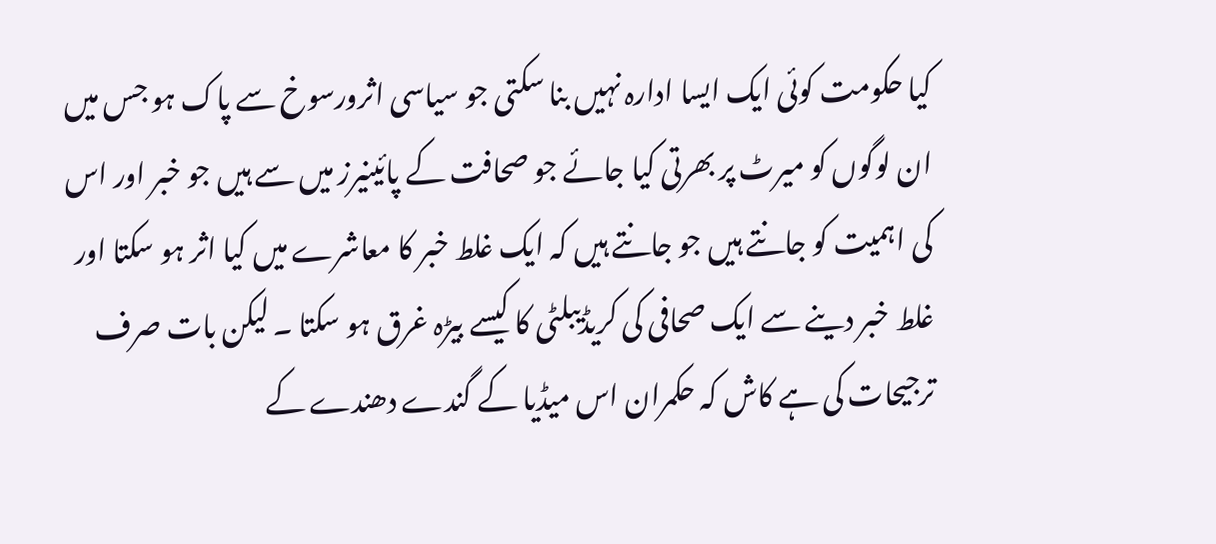کیا حکومت کوئی ایک ایسا ادارہ نہیں بنا سکتی جو سیاسی اثرورسوخ سے پاک ہو جس میں ان لوگوں کو میرٹ پر بھرتی کیا جائے جو صحافت کے پائینیرز میں سے ہیں جو خبر اور اس کی اہمیت کو جانتے ہیں جو جانتے ہیں کہ ایک غلط خبر کا معاشرے میں کیا اثر ہو سکتا اور غلط خبر دینے سے ایک صحافی کی کریڈیبلٹی کا کیسے بیڑہ غرق ہو سکتا ۔ لیکن بات صرف ترجیحات کی ہے کاش کہ حکمران اس میڈیا کے گندے دھندے کے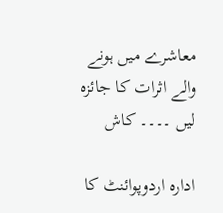معاشرے میں ہونے والے اثرات کا جائزہ لیں ۔۔۔۔ کاش

ادارہ اردوپوائنٹ کا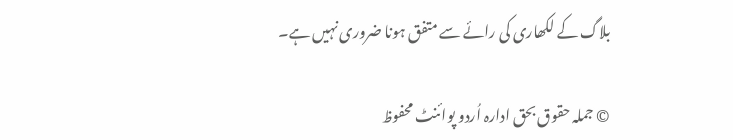بلاگ کے لکھاری کی رائے سے متفق ہونا ضروری نہیں ہے۔

© جملہ حقوق بحق ادارہ اُردو پوائنٹ محفوظ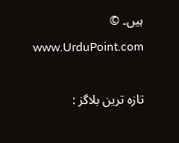ہیں۔ © www.UrduPoint.com

تازہ ترین بلاگز :